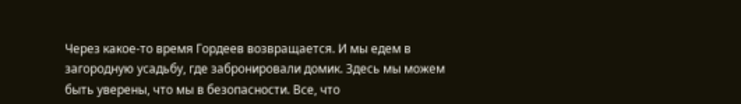Через какое-то время Гордеев возвращается. И мы едем в загородную усадьбу, где забронировали домик. Здесь мы можем быть уверены, что мы в безопасности. Все, что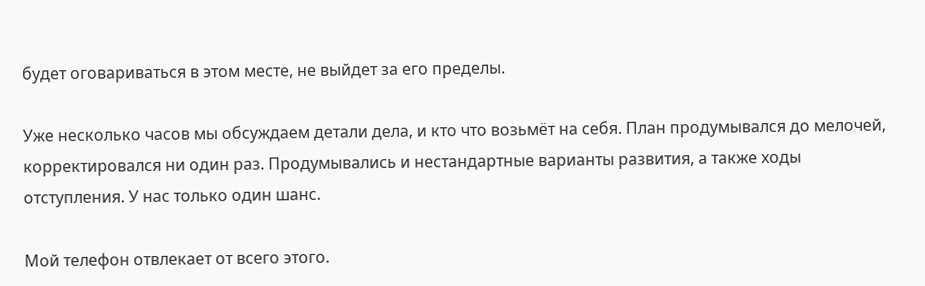будет оговариваться в этом месте, не выйдет за его пределы.

Уже несколько часов мы обсуждаем детали дела, и кто что возьмёт на себя. План продумывался до мелочей, корректировался ни один раз. Продумывались и нестандартные варианты развития, а также ходы отступления. У нас только один шанс.

Мой телефон отвлекает от всего этого.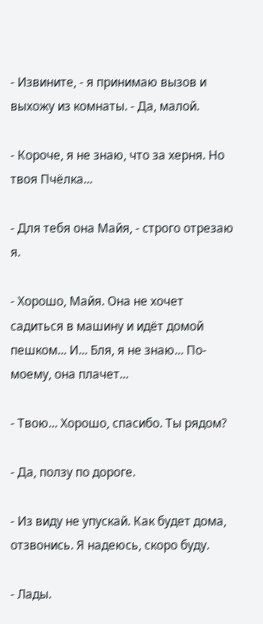- Извините, - я принимаю вызов и выхожу из комнаты. - Да, малой.

- Короче, я не знаю, что за херня. Но твоя Пчёлка...

- Для тебя она Майя, - строго отрезаю я.

- Хорошо, Майя. Она не хочет садиться в машину и идёт домой пешком... И... Бля, я не знаю... По-моему, она плачет...

- Твою... Хорошо, спасибо. Ты рядом?

- Да, ползу по дороге.

- Из виду не упускай. Как будет дома, отзвонись. Я надеюсь, скоро буду.

- Лады.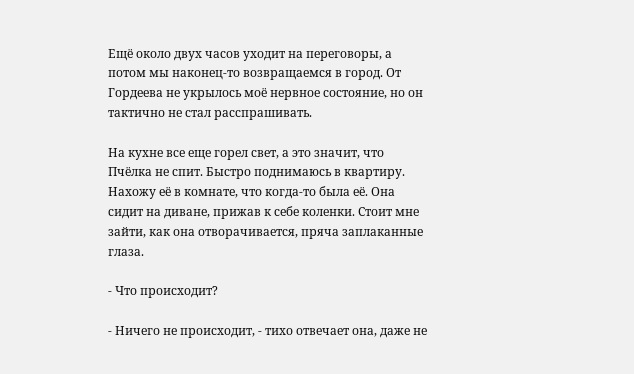Ещё около двух часов уходит на переговоры, а потом мы наконец-то возвращаемся в город. От Гордеева не укрылось моё нервное состояние, но он тактично не стал расспрашивать.

На кухне все еще горел свет, а это значит, что Пчёлка не спит. Быстро поднимаюсь в квартиру. Нахожу её в комнате, что когда-то была её. Она сидит на диване, прижав к себе коленки. Стоит мне зайти, как она отворачивается, пряча заплаканные глаза.

- Что происходит?

- Ничего не происходит, - тихо отвечает она, даже не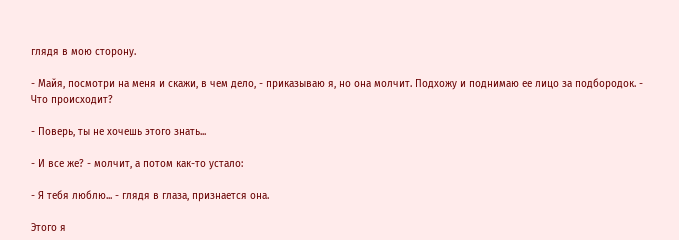глядя в мою сторону.

- Майя, посмотри на меня и скажи, в чем дело, - приказываю я, но она молчит. Подхожу и поднимаю ее лицо за подбородок. - Что происходит?

- Поверь, ты не хочешь этого знать...

- И все же? - молчит, а потом как-то устало:

- Я тебя люблю... - глядя в глаза, признается она.

Этого я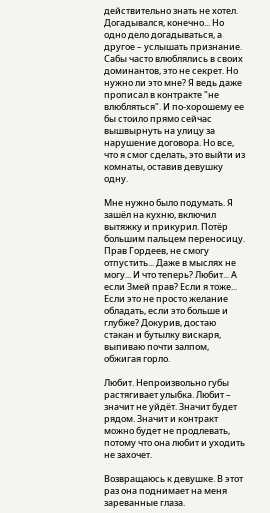действительно знать не хотел. Догадывался, конечно... Но одно дело догадываться, а другое – услышать признание. Сабы часто влюблялись в своих доминантов, это не секрет. Но нужно ли это мне? Я ведь даже прописал в контракте "не влюбляться". И по-хорошему ее бы стоило прямо сейчас вышвырнуть на улицу за нарушение договора. Но все, что я смог сделать, это выйти из комнаты, оставив девушку одну.

Мне нужно было подумать. Я зашёл на кухню, включил вытяжку и прикурил. Потёр большим пальцем переносицу. Прав Гордеев, не смогу отпустить... Даже в мыслях не могу... И что теперь? Любит... А если Змей прав? Если я тоже... Если это не просто желание обладать, если это больше и глубже? Докурив, достаю стакан и бутылку вискаря, выпиваю почти залпом, обжигая горло.

Любит. Непроизвольно губы растягивает улыбка. Любит – значит не уйдёт. Значит будет рядом. Значит и контракт можно будет не продлевать, потому что она любит и уходить не захочет.

Возвращаюсь к девушке. В этот раз она поднимает на меня зареванные глаза.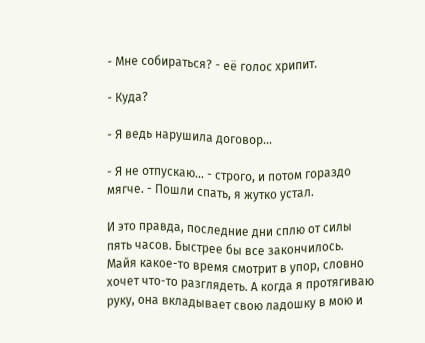- Мне собираться? - её голос хрипит.

- Куда?

- Я ведь нарушила договор...

- Я не отпускаю... - строго, и потом гораздо мягче. - Пошли спать, я жутко устал.

И это правда, последние дни сплю от силы пять часов. Быстрее бы все закончилось. Майя какое-то время смотрит в упор, словно хочет что-то разглядеть. А когда я протягиваю руку, она вкладывает свою ладошку в мою и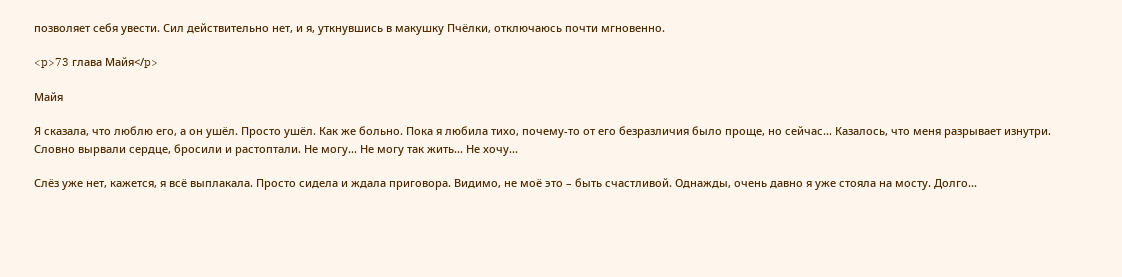позволяет себя увести. Сил действительно нет, и я, уткнувшись в макушку Пчёлки, отключаюсь почти мгновенно.

<p>73 глава Майя</p>

Майя

Я сказала, что люблю его, а он ушёл. Просто ушёл. Как же больно. Пока я любила тихо, почему-то от его безразличия было проще, но сейчас... Казалось, что меня разрывает изнутри. Словно вырвали сердце, бросили и растоптали. Не могу... Не могу так жить... Не хочу...

Слёз уже нет, кажется, я всё выплакала. Просто сидела и ждала приговора. Видимо, не моё это – быть счастливой. Однажды, очень давно я уже стояла на мосту. Долго...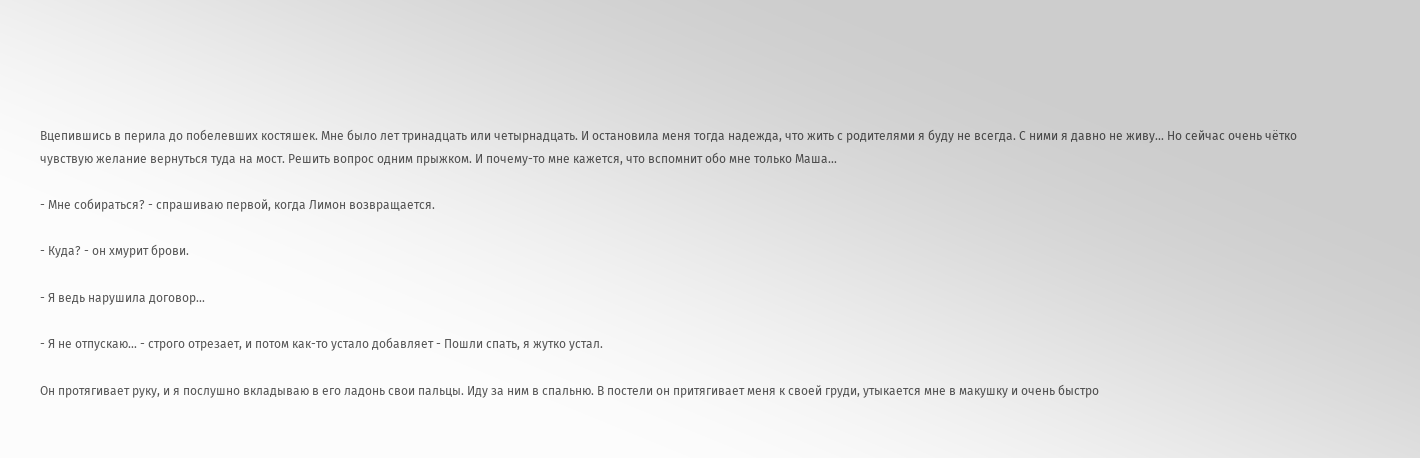Вцепившись в перила до побелевших костяшек. Мне было лет тринадцать или четырнадцать. И остановила меня тогда надежда, что жить с родителями я буду не всегда. С ними я давно не живу... Но сейчас очень чётко чувствую желание вернуться туда на мост. Решить вопрос одним прыжком. И почему-то мне кажется, что вспомнит обо мне только Маша...

- Мне собираться? - спрашиваю первой, когда Лимон возвращается.

- Куда? - он хмурит брови.

- Я ведь нарушила договор...

- Я не отпускаю... - строго отрезает, и потом как-то устало добавляет - Пошли спать, я жутко устал.

Он протягивает руку, и я послушно вкладываю в его ладонь свои пальцы. Иду за ним в спальню. В постели он притягивает меня к своей груди, утыкается мне в макушку и очень быстро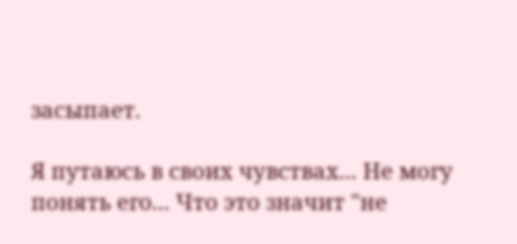засыпает.

Я путаюсь в своих чувствах... Не могу понять его... Что это значит "не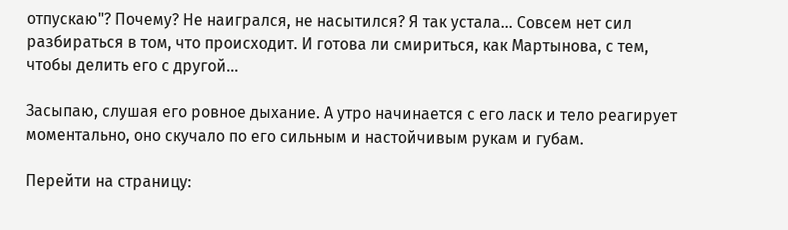отпускаю"? Почему? Не наигрался, не насытился? Я так устала... Совсем нет сил разбираться в том, что происходит. И готова ли смириться, как Мартынова, с тем, чтобы делить его с другой...

Засыпаю, слушая его ровное дыхание. А утро начинается с его ласк и тело реагирует моментально, оно скучало по его сильным и настойчивым рукам и губам.

Перейти на страницу: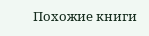Похожие книги